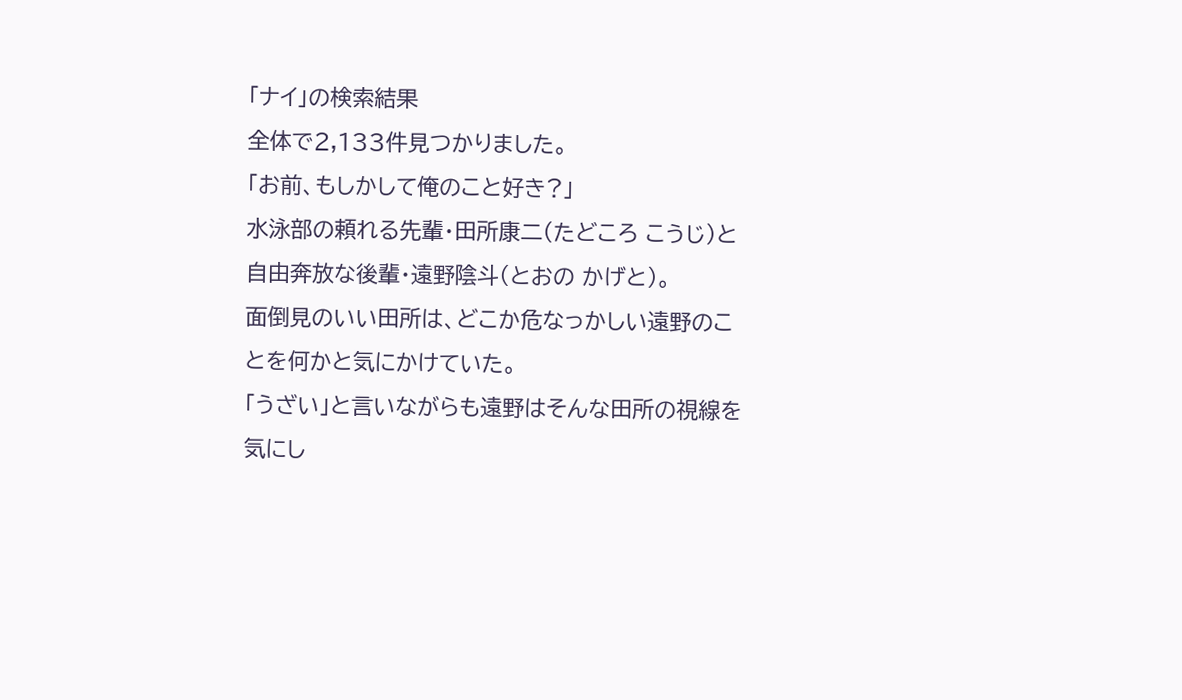「ナイ」の検索結果
全体で2,133件見つかりました。
「お前、もしかして俺のこと好き?」
水泳部の頼れる先輩・田所康二(たどころ こうじ)と自由奔放な後輩・遠野陰斗(とおの かげと)。
面倒見のいい田所は、どこか危なっかしい遠野のことを何かと気にかけていた。
「うざい」と言いながらも遠野はそんな田所の視線を気にし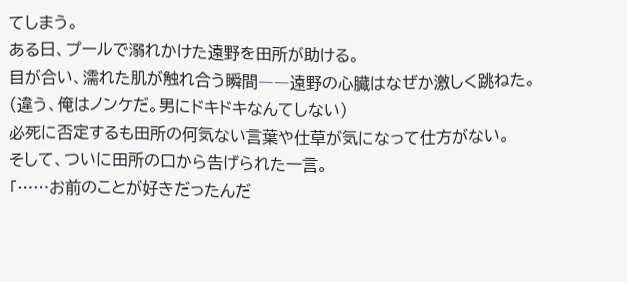てしまう。
ある日、プールで溺れかけた遠野を田所が助ける。
目が合い、濡れた肌が触れ合う瞬間――遠野の心臓はなぜか激しく跳ねた。
(違う、俺はノンケだ。男にドキドキなんてしない)
必死に否定するも田所の何気ない言葉や仕草が気になって仕方がない。
そして、ついに田所の口から告げられた一言。
「……お前のことが好きだったんだ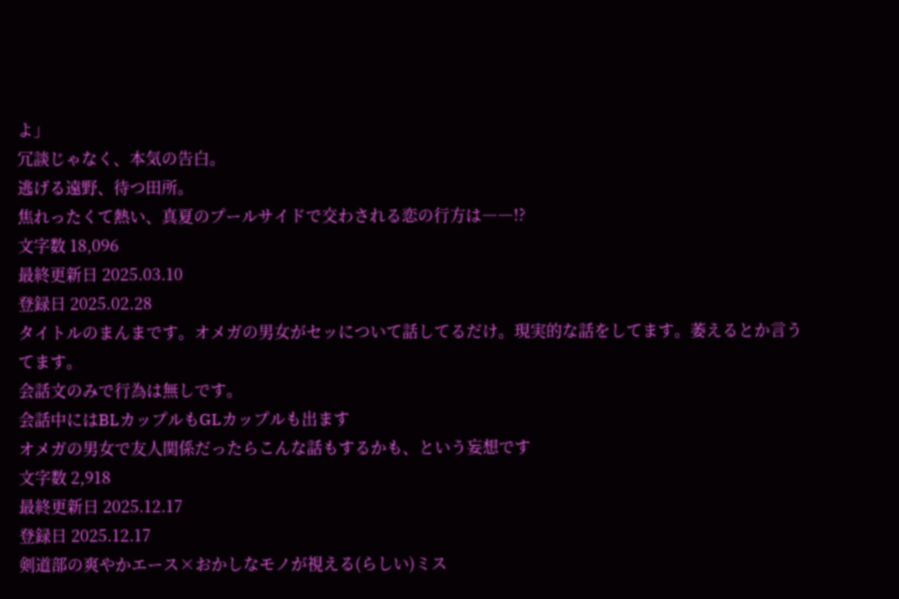よ」
冗談じゃなく、本気の告白。
逃げる遠野、待つ田所。
焦れったくて熱い、真夏のプールサイドで交わされる恋の行方は――!?
文字数 18,096
最終更新日 2025.03.10
登録日 2025.02.28
タイトルのまんまです。オメガの男女がセッについて話してるだけ。現実的な話をしてます。萎えるとか言うてます。
会話文のみで行為は無しです。
会話中にはBLカップルもGLカップルも出ます
オメガの男女で友人関係だったらこんな話もするかも、という妄想です
文字数 2,918
最終更新日 2025.12.17
登録日 2025.12.17
剣道部の爽やかエース×おかしなモノが視える(らしい)ミス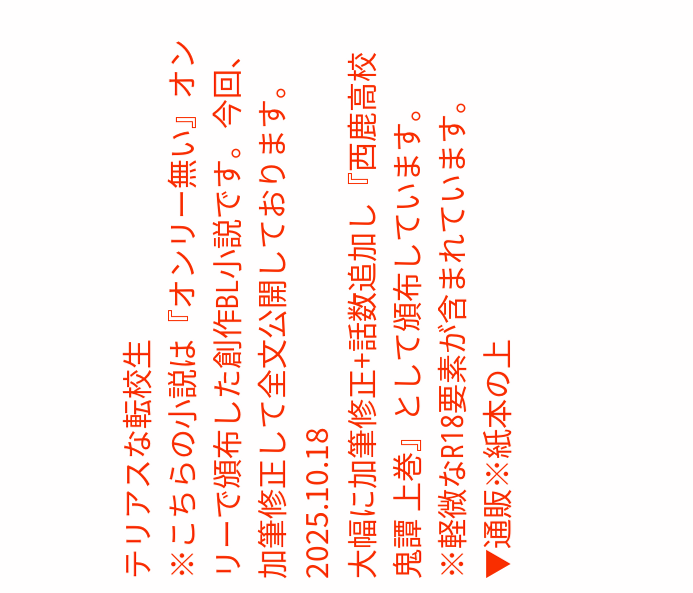テリアスな転校生
※こちらの小説は『オンリー無い』オンリーで頒布した創作BL小説です。今回、加筆修正して全文公開しております。
2025.10.18
大幅に加筆修正+話数追加し『西鹿高校鬼譚 上巻』として頒布しています。
※軽微なR18要素が含まれています。
▼通販※紙本の上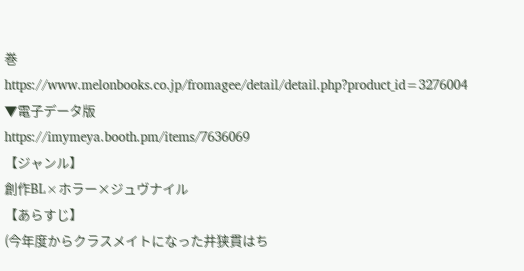巻
https://www.melonbooks.co.jp/fromagee/detail/detail.php?product_id=3276004
▼電子データ版
https://imymeya.booth.pm/items/7636069
【ジャンル】
創作BL×ホラー×ジュヴナイル
【あらすじ】
(今年度からクラスメイトになった井狭貫はち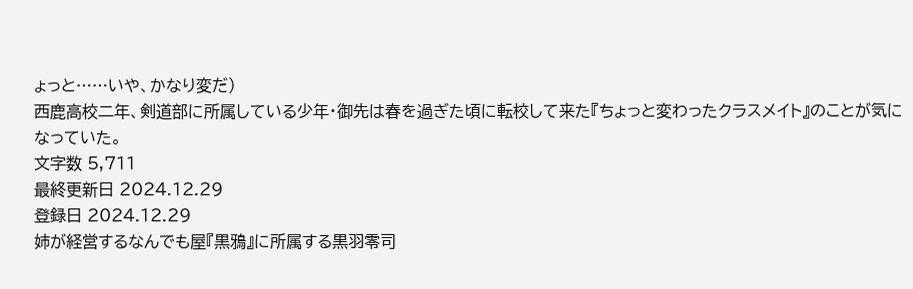ょっと……いや、かなり変だ)
西鹿高校二年、剣道部に所属している少年・御先は春を過ぎた頃に転校して来た『ちょっと変わったクラスメイト』のことが気になっていた。
文字数 5,711
最終更新日 2024.12.29
登録日 2024.12.29
姉が経営するなんでも屋『黒鴉』に所属する黒羽零司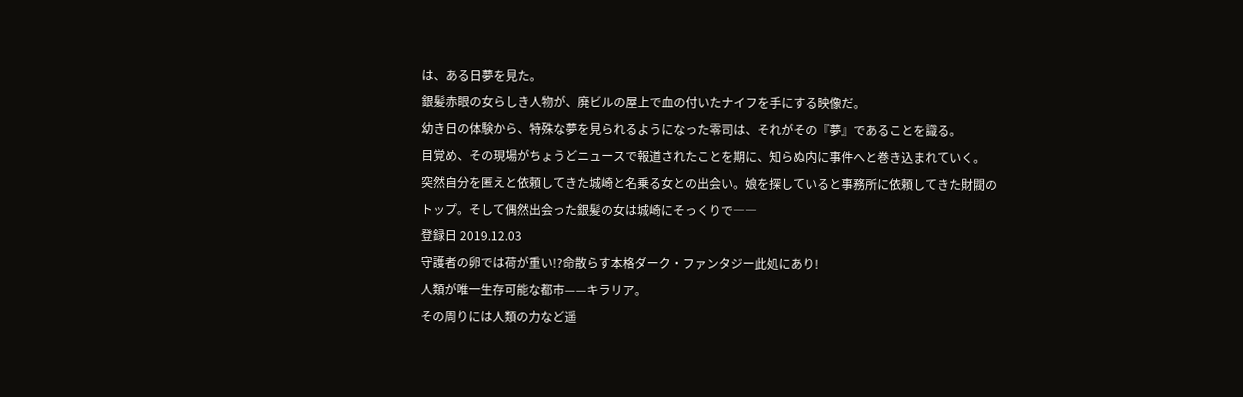は、ある日夢を見た。
銀髪赤眼の女らしき人物が、廃ビルの屋上で血の付いたナイフを手にする映像だ。
幼き日の体験から、特殊な夢を見られるようになった零司は、それがその『夢』であることを識る。
目覚め、その現場がちょうどニュースで報道されたことを期に、知らぬ内に事件へと巻き込まれていく。
突然自分を匿えと依頼してきた城崎と名乗る女との出会い。娘を探していると事務所に依頼してきた財閥のトップ。そして偶然出会った銀髪の女は城崎にそっくりで――
登録日 2019.12.03
守護者の卵では荷が重い!?命散らす本格ダーク・ファンタジー此処にあり!
人類が唯一生存可能な都市——キラリア。
その周りには人類の力など遥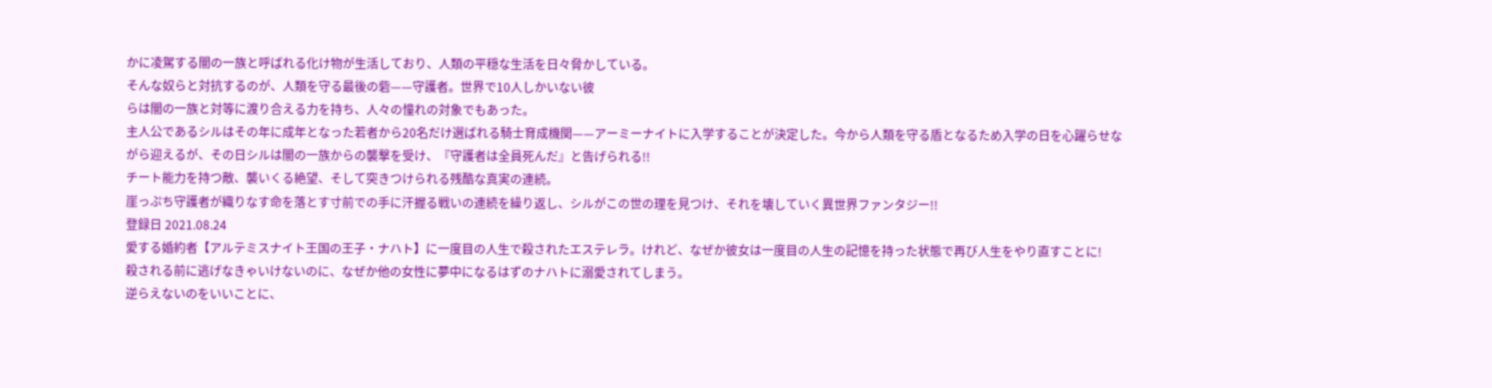かに凌駕する闇の一族と呼ばれる化け物が生活しており、人類の平穏な生活を日々脅かしている。
そんな奴らと対抗するのが、人類を守る最後の砦——守護者。世界で10人しかいない彼
らは闇の一族と対等に渡り合える力を持ち、人々の憧れの対象でもあった。
主人公であるシルはその年に成年となった若者から20名だけ選ばれる騎士育成機関——アーミーナイトに入学することが決定した。今から人類を守る盾となるため入学の日を心躍らせながら迎えるが、その日シルは闇の一族からの襲撃を受け、『守護者は全員死んだ』と告げられる!!
チート能力を持つ敵、襲いくる絶望、そして突きつけられる残酷な真実の連続。
崖っぷち守護者が織りなす命を落とす寸前での手に汗握る戦いの連続を繰り返し、シルがこの世の理を見つけ、それを壊していく異世界ファンタジー!!
登録日 2021.08.24
愛する婚約者【アルテミスナイト王国の王子・ナハト】に一度目の人生で殺されたエステレラ。けれど、なぜか彼女は一度目の人生の記憶を持った状態で再び人生をやり直すことに!
殺される前に逃げなきゃいけないのに、なぜか他の女性に夢中になるはずのナハトに溺愛されてしまう。
逆らえないのをいいことに、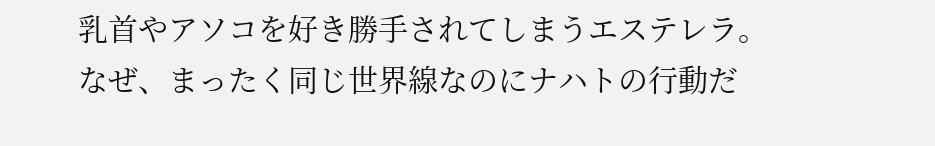乳首やアソコを好き勝手されてしまうエステレラ。
なぜ、まったく同じ世界線なのにナハトの行動だ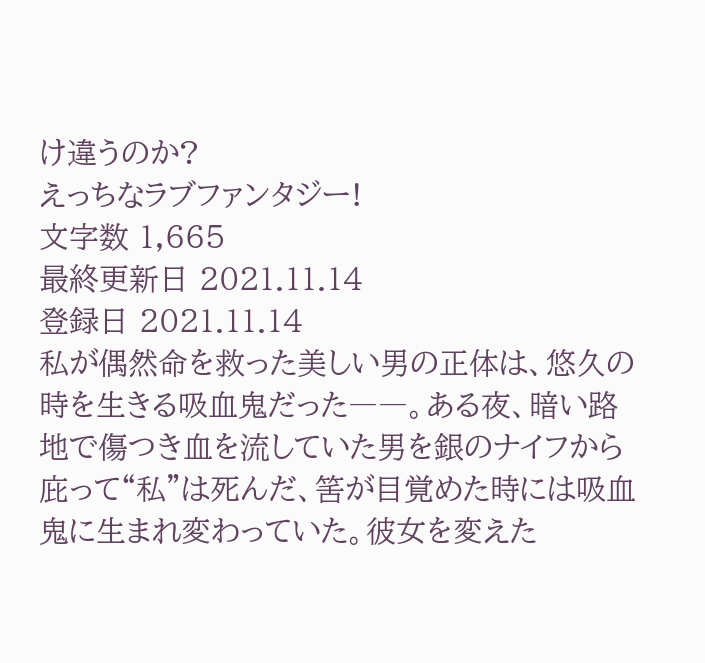け違うのか?
えっちなラブファンタジー!
文字数 1,665
最終更新日 2021.11.14
登録日 2021.11.14
私が偶然命を救った美しい男の正体は、悠久の時を生きる吸血鬼だった――。ある夜、暗い路地で傷つき血を流していた男を銀のナイフから庇って“私”は死んだ、筈が目覚めた時には吸血鬼に生まれ変わっていた。彼女を変えた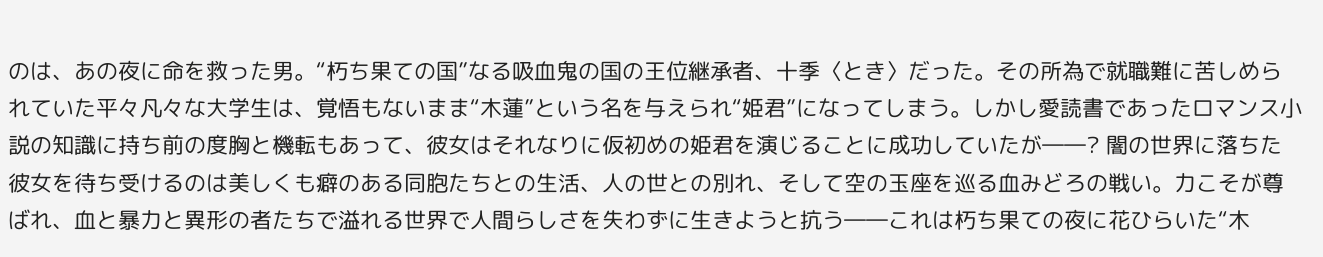のは、あの夜に命を救った男。“朽ち果ての国”なる吸血鬼の国の王位継承者、十季〈とき〉だった。その所為で就職難に苦しめられていた平々凡々な大学生は、覚悟もないまま“木蓮”という名を与えられ“姫君”になってしまう。しかし愛読書であったロマンス小説の知識に持ち前の度胸と機転もあって、彼女はそれなりに仮初めの姫君を演じることに成功していたが――? 闇の世界に落ちた彼女を待ち受けるのは美しくも癖のある同胞たちとの生活、人の世との別れ、そして空の玉座を巡る血みどろの戦い。力こそが尊ばれ、血と暴力と異形の者たちで溢れる世界で人間らしさを失わずに生きようと抗う――これは朽ち果ての夜に花ひらいた“木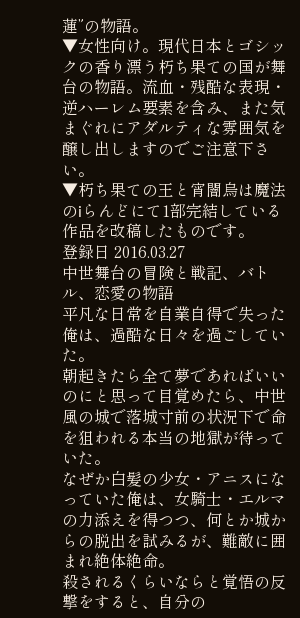蓮”の物語。
▼女性向け。現代日本とゴシックの香り漂う朽ち果ての国が舞台の物語。流血・残酷な表現・逆ハーレム要素を含み、また気まぐれにアダルティな雰囲気を醸し出しますのでご注意下さい。
▼朽ち果ての王と宵闇烏は魔法のiらんどにて1部完結している作品を改稿したものです。
登録日 2016.03.27
中世舞台の冒険と戦記、バトル、恋愛の物語
平凡な日常を自業自得で失った俺は、過酷な日々を過ごしていた。
朝起きたら全て夢であればいいのにと思って目覚めたら、中世風の城で落城寸前の状況下で命を狙われる本当の地獄が待っていた。
なぜか白髪の少女・アニスになっていた俺は、女騎士・エルマの力添えを得つつ、何とか城からの脱出を試みるが、難敵に囲まれ絶体絶命。
殺されるくらいならと覚悟の反撃をすると、自分の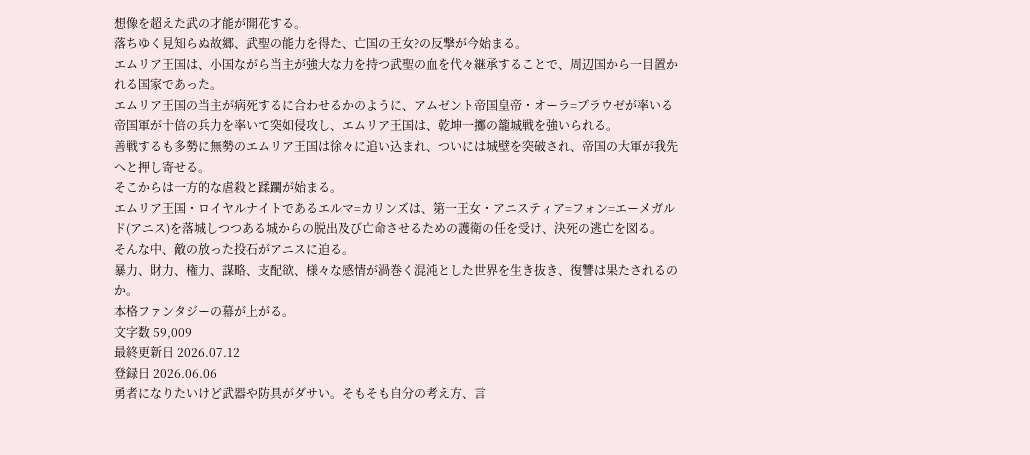想像を超えた武の才能が開花する。
落ちゆく見知らぬ故郷、武聖の能力を得た、亡国の王女?の反撃が今始まる。
エムリア王国は、小国ながら当主が強大な力を持つ武聖の血を代々継承することで、周辺国から一目置かれる国家であった。
エムリア王国の当主が病死するに合わせるかのように、アムゼント帝国皇帝・オーラ=ブラウゼが率いる帝国軍が十倍の兵力を率いて突如侵攻し、エムリア王国は、乾坤一擲の籠城戦を強いられる。
善戦するも多勢に無勢のエムリア王国は徐々に追い込まれ、ついには城壁を突破され、帝国の大軍が我先へと押し寄せる。
そこからは一方的な虐殺と蹂躙が始まる。
エムリア王国・ロイヤルナイトであるエルマ=カリンズは、第一王女・アニスティア=フォン=エーメガルド(アニス)を落城しつつある城からの脱出及び亡命させるための護衛の任を受け、決死の逃亡を図る。
そんな中、敵の放った投石がアニスに迫る。
暴力、財力、権力、謀略、支配欲、様々な感情が渦巻く混沌とした世界を生き抜き、復讐は果たされるのか。
本格ファンタジーの幕が上がる。
文字数 59,009
最終更新日 2026.07.12
登録日 2026.06.06
勇者になりたいけど武器や防具がダサい。そもそも自分の考え方、言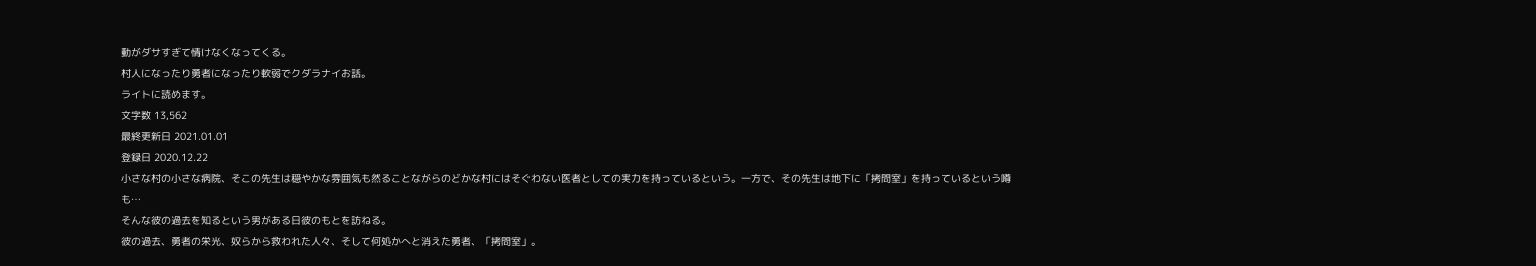動がダサすぎて情けなくなってくる。
村人になったり勇者になったり軟弱でクダラナイお話。
ライトに読めます。
文字数 13,562
最終更新日 2021.01.01
登録日 2020.12.22
小さな村の小さな病院、そこの先生は穏やかな雰囲気も然ることながらのどかな村にはそぐわない医者としての実力を持っているという。一方で、その先生は地下に「拷問室」を持っているという噂も…
そんな彼の過去を知るという男がある日彼のもとを訪ねる。
彼の過去、勇者の栄光、奴らから救われた人々、そして何処かへと消えた勇者、「拷問室」。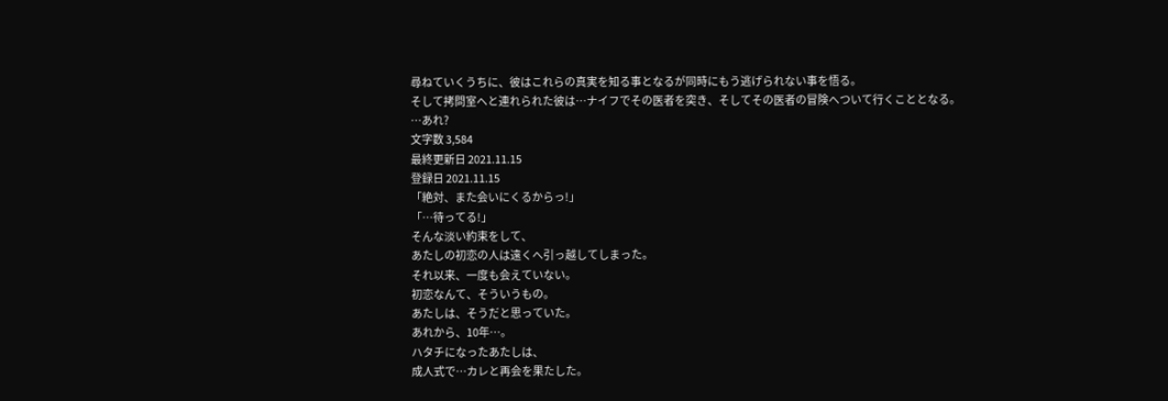尋ねていくうちに、彼はこれらの真実を知る事となるが同時にもう逃げられない事を悟る。
そして拷問室へと連れられた彼は…ナイフでその医者を突き、そしてその医者の冒険へついて行くこととなる。
…あれ?
文字数 3,584
最終更新日 2021.11.15
登録日 2021.11.15
「絶対、また会いにくるからっ!」
「…待ってる!」
そんな淡い約束をして、
あたしの初恋の人は遠くへ引っ越してしまった。
それ以来、一度も会えていない。
初恋なんて、そういうもの。
あたしは、そうだと思っていた。
あれから、10年…。
ハタチになったあたしは、
成人式で…カレと再会を果たした。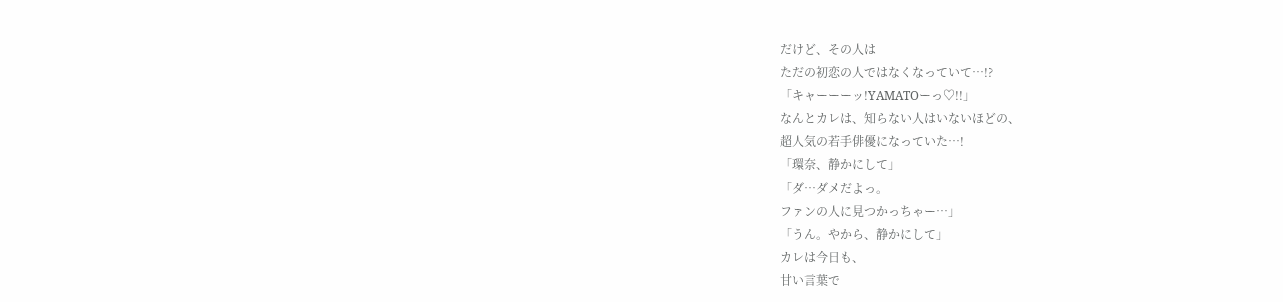だけど、その人は
ただの初恋の人ではなくなっていて…!?
「キャーーーッ!YAMATOーっ♡!!」
なんとカレは、知らない人はいないほどの、
超人気の若手俳優になっていた…!
「環奈、静かにして」
「ダ…ダメだよっ。
ファンの人に見つかっちゃー…」
「うん。やから、静かにして」
カレは今日も、
甘い言葉で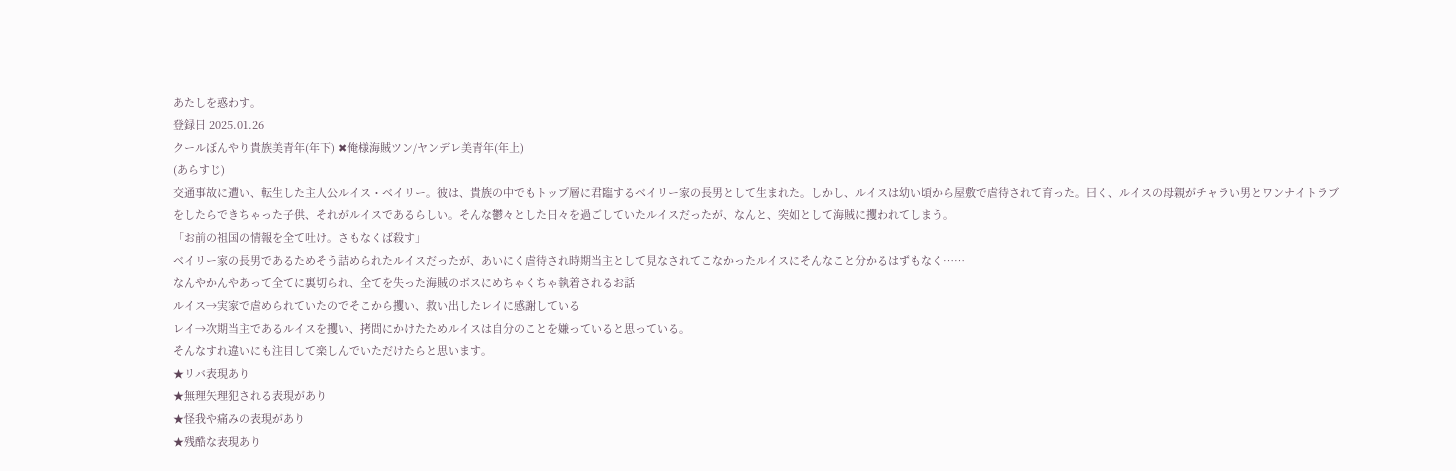あたしを惑わす。
登録日 2025.01.26
クールぼんやり貴族美青年(年下) ✖俺様海賊ツン/ヤンデレ美青年(年上)
(あらすじ)
交通事故に遭い、転生した主人公ルイス・ベイリー。彼は、貴族の中でもトップ層に君臨するベイリー家の長男として生まれた。しかし、ルイスは幼い頃から屋敷で虐待されて育った。曰く、ルイスの母親がチャラい男とワンナイトラブをしたらできちゃった子供、それがルイスであるらしい。そんな鬱々とした日々を過ごしていたルイスだったが、なんと、突如として海賊に攫われてしまう。
「お前の祖国の情報を全て吐け。さもなくば殺す」
ベイリー家の長男であるためそう詰められたルイスだったが、あいにく虐待され時期当主として見なされてこなかったルイスにそんなこと分かるはずもなく……
なんやかんやあって全てに裏切られ、全てを失った海賊のボスにめちゃくちゃ執着されるお話
ルイス→実家で虐められていたのでそこから攫い、救い出したレイに感謝している
レイ→次期当主であるルイスを攫い、拷問にかけたためルイスは自分のことを嫌っていると思っている。
そんなすれ違いにも注目して楽しんでいただけたらと思います。
★リバ表現あり
★無理矢理犯される表現があり
★怪我や痛みの表現があり
★残酷な表現あり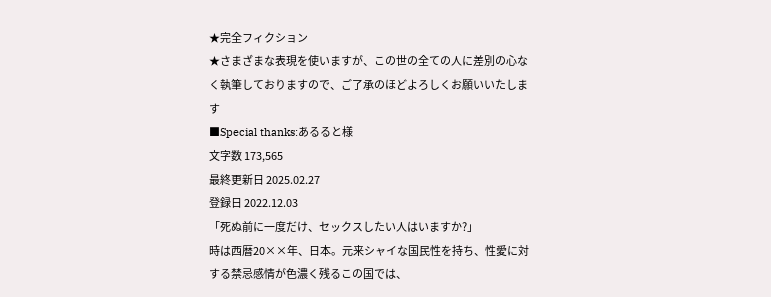★完全フィクション
★さまざまな表現を使いますが、この世の全ての人に差別の心なく執筆しておりますので、ご了承のほどよろしくお願いいたします
■Special thanks:あるると様
文字数 173,565
最終更新日 2025.02.27
登録日 2022.12.03
「死ぬ前に一度だけ、セックスしたい人はいますか?」
時は西暦20××年、日本。元来シャイな国民性を持ち、性愛に対する禁忌感情が色濃く残るこの国では、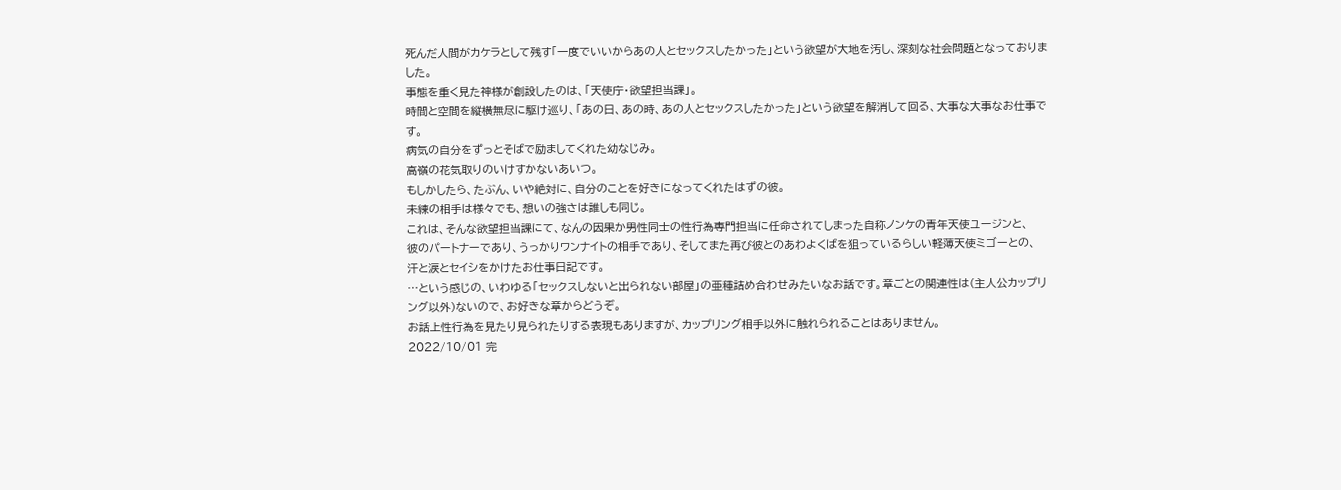死んだ人間がカケラとして残す「一度でいいからあの人とセックスしたかった」という欲望が大地を汚し、深刻な社会問題となっておりました。
事態を重く見た神様が創設したのは、「天使庁・欲望担当課」。
時間と空間を縦横無尽に駆け巡り、「あの日、あの時、あの人とセックスしたかった」という欲望を解消して回る、大事な大事なお仕事です。
病気の自分をずっとそばで励ましてくれた幼なじみ。
高嶺の花気取りのいけすかないあいつ。
もしかしたら、たぶん、いや絶対に、自分のことを好きになってくれたはずの彼。
未練の相手は様々でも、想いの強さは誰しも同じ。
これは、そんな欲望担当課にて、なんの因果か男性同士の性行為専門担当に任命されてしまった自称ノンケの青年天使ユージンと、
彼のパートナーであり、うっかりワンナイトの相手であり、そしてまた再び彼とのあわよくばを狙っているらしい軽薄天使ミゴーとの、
汗と涙とセイシをかけたお仕事日記です。
…という感じの、いわゆる「セックスしないと出られない部屋」の亜種詰め合わせみたいなお話です。章ごとの関連性は(主人公カップリング以外)ないので、お好きな章からどうぞ。
お話上性行為を見たり見られたりする表現もありますが、カップリング相手以外に触れられることはありません。
2022/10/01 完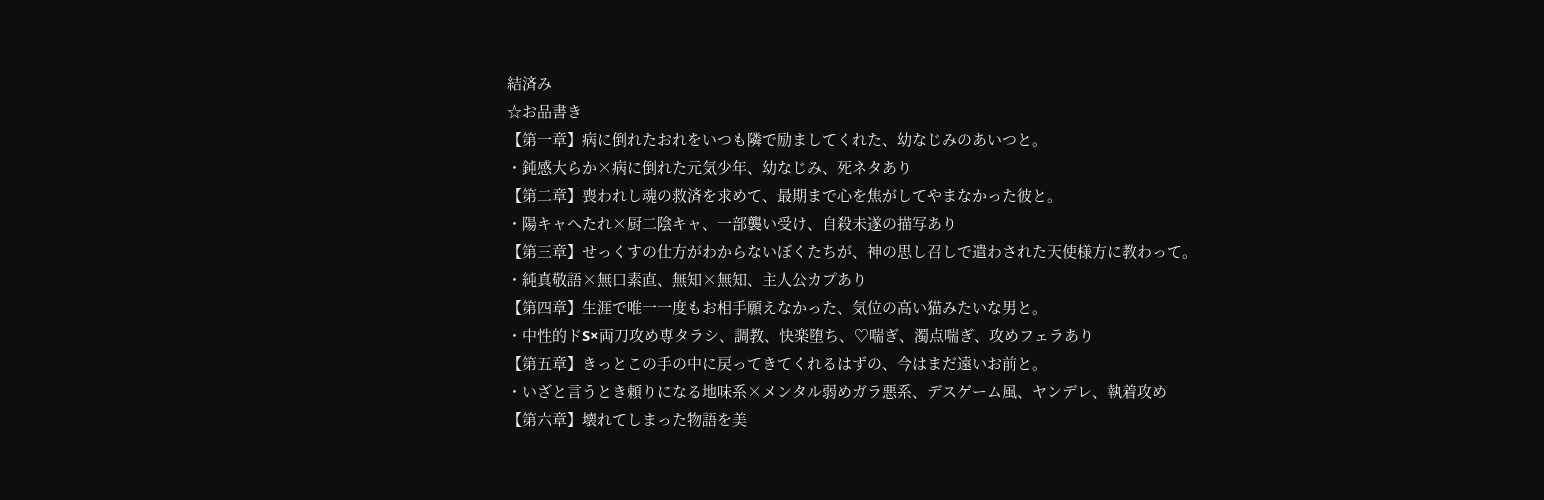結済み
☆お品書き
【第一章】病に倒れたおれをいつも隣で励ましてくれた、幼なじみのあいつと。
・鈍感大らか×病に倒れた元気少年、幼なじみ、死ネタあり
【第二章】喪われし魂の救済を求めて、最期まで心を焦がしてやまなかった彼と。
・陽キャへたれ×厨二陰キャ、一部襲い受け、自殺未遂の描写あり
【第三章】せっくすの仕方がわからないぼくたちが、神の思し召しで遣わされた天使様方に教わって。
・純真敬語×無口素直、無知×無知、主人公カプあり
【第四章】生涯で唯一一度もお相手願えなかった、気位の高い猫みたいな男と。
・中性的ドS×両刀攻め専タラシ、調教、快楽堕ち、♡喘ぎ、濁点喘ぎ、攻めフェラあり
【第五章】きっとこの手の中に戻ってきてくれるはずの、今はまだ遠いお前と。
・いざと言うとき頼りになる地味系×メンタル弱めガラ悪系、デスゲーム風、ヤンデレ、執着攻め
【第六章】壊れてしまった物語を美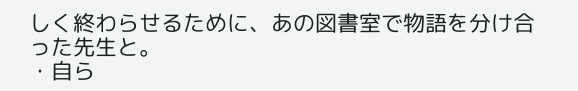しく終わらせるために、あの図書室で物語を分け合った先生と。
・自ら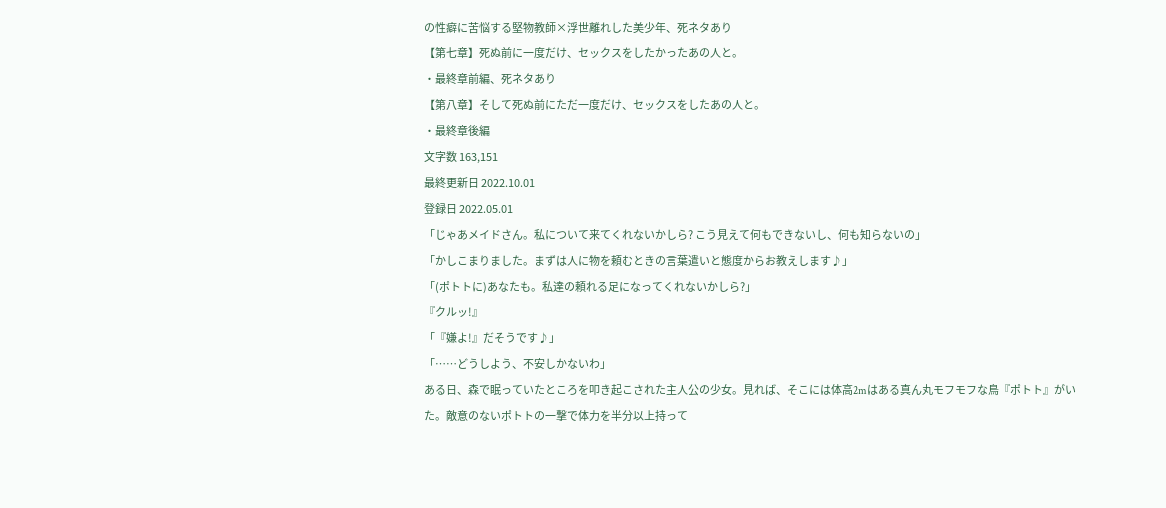の性癖に苦悩する堅物教師×浮世離れした美少年、死ネタあり
【第七章】死ぬ前に一度だけ、セックスをしたかったあの人と。
・最終章前編、死ネタあり
【第八章】そして死ぬ前にただ一度だけ、セックスをしたあの人と。
・最終章後編
文字数 163,151
最終更新日 2022.10.01
登録日 2022.05.01
「じゃあメイドさん。私について来てくれないかしら? こう見えて何もできないし、何も知らないの」
「かしこまりました。まずは人に物を頼むときの言葉遣いと態度からお教えします♪」
「(ポトトに)あなたも。私達の頼れる足になってくれないかしら?」
『クルッ!』
「『嫌よ!』だそうです♪」
「……どうしよう、不安しかないわ」
ある日、森で眠っていたところを叩き起こされた主人公の少女。見れば、そこには体高2mはある真ん丸モフモフな鳥『ポトト』がいた。敵意のないポトトの一撃で体力を半分以上持って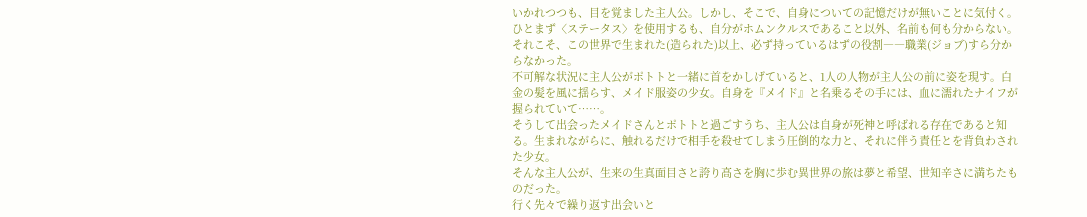いかれつつも、目を覚ました主人公。しかし、そこで、自身についての記憶だけが無いことに気付く。
ひとまず〈ステータス〉を使用するも、自分がホムンクルスであること以外、名前も何も分からない。それこそ、この世界で生まれた(造られた)以上、必ず持っているはずの役割――職業(ジョブ)すら分からなかった。
不可解な状況に主人公がポトトと一緒に首をかしげていると、1人の人物が主人公の前に姿を現す。白金の髪を風に揺らす、メイド服姿の少女。自身を『メイド』と名乗るその手には、血に濡れたナイフが握られていて……。
そうして出会ったメイドさんとポトトと過ごすうち、主人公は自身が死神と呼ばれる存在であると知る。生まれながらに、触れるだけで相手を殺せてしまう圧倒的な力と、それに伴う責任とを背負わされた少女。
そんな主人公が、生来の生真面目さと誇り高さを胸に歩む異世界の旅は夢と希望、世知辛さに満ちたものだった。
行く先々で繰り返す出会いと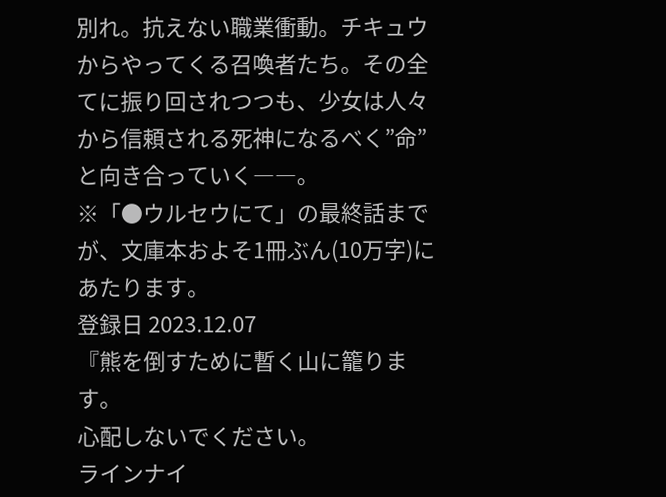別れ。抗えない職業衝動。チキュウからやってくる召喚者たち。その全てに振り回されつつも、少女は人々から信頼される死神になるべく”命”と向き合っていく――。
※「●ウルセウにて」の最終話までが、文庫本およそ1冊ぶん(10万字)にあたります。
登録日 2023.12.07
『熊を倒すために暫く山に籠ります。
心配しないでください。
ラインナイ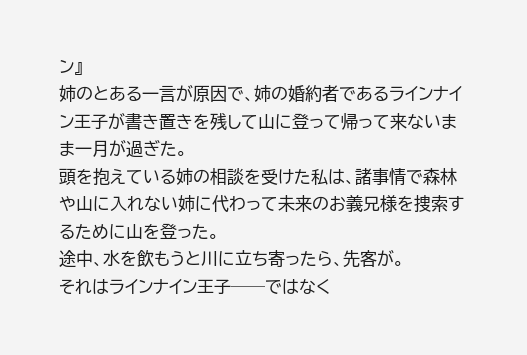ン』
姉のとある一言が原因で、姉の婚約者であるラインナイン王子が書き置きを残して山に登って帰って来ないまま一月が過ぎた。
頭を抱えている姉の相談を受けた私は、諸事情で森林や山に入れない姉に代わって未来のお義兄様を捜索するために山を登った。
途中、水を飲もうと川に立ち寄ったら、先客が。
それはラインナイン王子──ではなく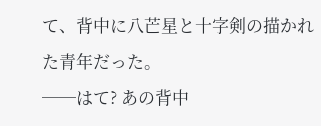て、背中に八芒星と十字剣の描かれた青年だった。
──はて? あの背中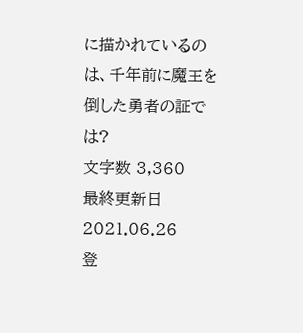に描かれているのは、千年前に魔王を倒した勇者の証では?
文字数 3,360
最終更新日 2021.06.26
登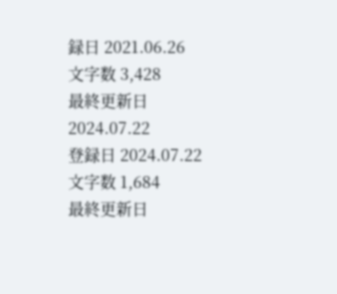録日 2021.06.26
文字数 3,428
最終更新日 2024.07.22
登録日 2024.07.22
文字数 1,684
最終更新日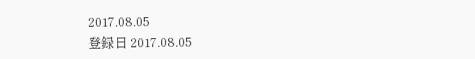2017.08.05
登録日 2017.08.05